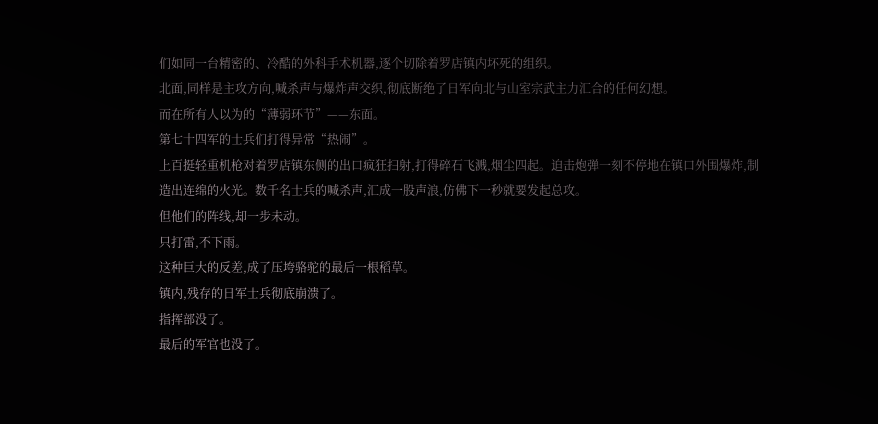们如同一台精密的、冷酷的外科手术机器,逐个切除着罗店镇内坏死的组织。
北面,同样是主攻方向,喊杀声与爆炸声交织,彻底断绝了日军向北与山室宗武主力汇合的任何幻想。
而在所有人以为的“薄弱环节”——东面。
第七十四军的士兵们打得异常“热闹”。
上百挺轻重机枪对着罗店镇东侧的出口疯狂扫射,打得碎石飞溅,烟尘四起。迫击炮弹一刻不停地在镇口外围爆炸,制造出连绵的火光。数千名士兵的喊杀声,汇成一股声浪,仿佛下一秒就要发起总攻。
但他们的阵线,却一步未动。
只打雷,不下雨。
这种巨大的反差,成了压垮骆驼的最后一根稻草。
镇内,残存的日军士兵彻底崩溃了。
指挥部没了。
最后的军官也没了。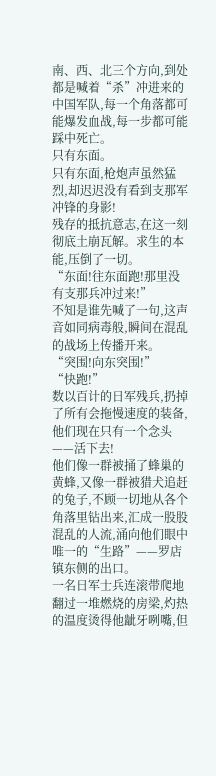南、西、北三个方向,到处都是喊着“杀”冲进来的中国军队,每一个角落都可能爆发血战,每一步都可能踩中死亡。
只有东面。
只有东面,枪炮声虽然猛烈,却迟迟没有看到支那军冲锋的身影!
残存的抵抗意志,在这一刻彻底土崩瓦解。求生的本能,压倒了一切。
“东面!往东面跑!那里没有支那兵冲过来!”
不知是谁先喊了一句,这声音如同病毒般,瞬间在混乱的战场上传播开来。
“突围!向东突围!”
“快跑!”
数以百计的日军残兵,扔掉了所有会拖慢速度的装备,他们现在只有一个念头——活下去!
他们像一群被捅了蜂巢的黄蜂,又像一群被猎犬追赶的兔子,不顾一切地从各个角落里钻出来,汇成一股股混乱的人流,涌向他们眼中唯一的“生路”——罗店镇东侧的出口。
一名日军士兵连滚带爬地翻过一堆燃烧的房梁,灼热的温度烫得他龇牙咧嘴,但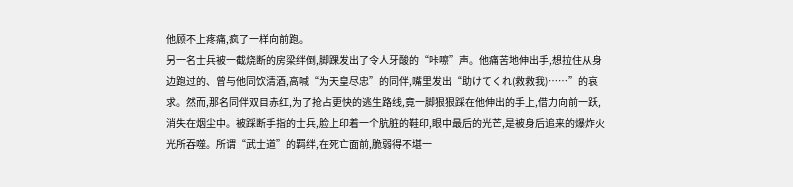他顾不上疼痛,疯了一样向前跑。
另一名士兵被一截烧断的房梁绊倒,脚踝发出了令人牙酸的“咔嚓”声。他痛苦地伸出手,想拉住从身边跑过的、曾与他同饮清酒,高喊“为天皇尽忠”的同伴,嘴里发出“助けてくれ(救救我)……”的哀求。然而,那名同伴双目赤红,为了抢占更快的逃生路线,竟一脚狠狠踩在他伸出的手上,借力向前一跃,消失在烟尘中。被踩断手指的士兵,脸上印着一个肮脏的鞋印,眼中最后的光芒,是被身后追来的爆炸火光所吞噬。所谓“武士道”的羁绊,在死亡面前,脆弱得不堪一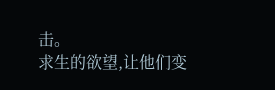击。
求生的欲望,让他们变